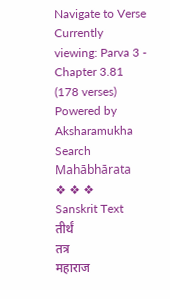Navigate to Verse
Currently viewing: Parva 3 -
Chapter 3.81
(178 verses)
Powered by Aksharamukha
Search Mahābhārata
❖ ❖ ❖
Sanskrit Text
तीर्थं
तत्र
महाराज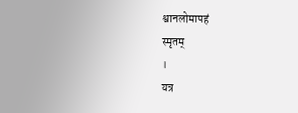श्वानलोमापहं
स्मृतम्
।
यत्र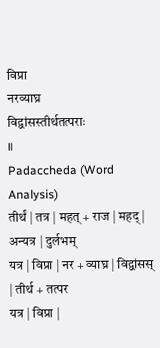विप्रा
नरव्याघ्र
विद्वांसस्तीर्थतत्पराः
॥
Padaccheda (Word Analysis)
तीर्थं | तत्र | महत् + राज | महद् | अन्यत्र | दुर्लभम्
यत्र | विप्रा | नर + व्याघ्र | विद्वांसस् | तीर्थ + तत्पर
यत्र | विप्रा |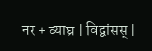नर + व्याघ्र | विद्वांसस् |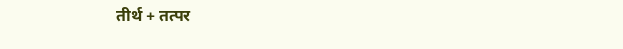तीर्थ + तत्पर